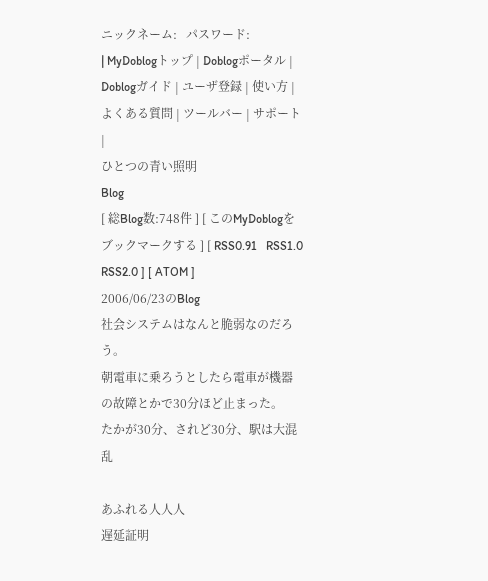ニックネーム:   パスワード:
| MyDoblogトップ | Doblogポータル | Doblogガイド | ユーザ登録 | 使い方 | よくある質問 | ツールバー | サポート |
ひとつの青い照明
Blog
[ 総Blog数:748件 ] [ このMyDoblogをブックマークする ] [ RSS0.91   RSS1.0   RSS2.0 ] [ ATOM ]
2006/06/23のBlog
社会システムはなんと脆弱なのだろう。
朝電車に乗ろうとしたら電車が機器の故障とかで30分ほど止まった。
たかが30分、されど30分、駅は大混乱

あふれる人人人
遅延証明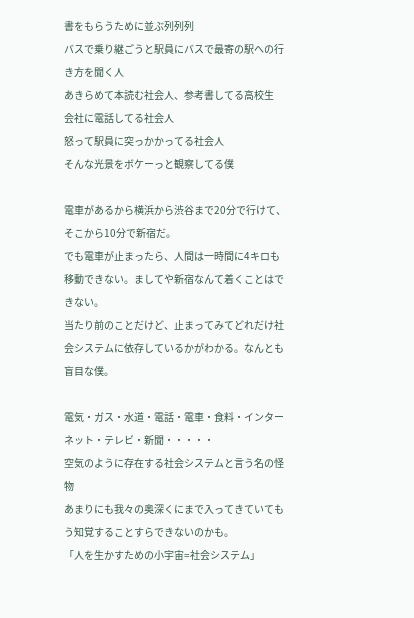書をもらうために並ぶ列列列
バスで乗り継ごうと駅員にバスで最寄の駅への行き方を聞く人
あきらめて本読む社会人、参考書してる高校生
会社に電話してる社会人
怒って駅員に突っかかってる社会人
そんな光景をボケーっと観察してる僕

電車があるから横浜から渋谷まで20分で行けて、そこから10分で新宿だ。
でも電車が止まったら、人間は一時間に4キロも移動できない。ましてや新宿なんて着くことはできない。
当たり前のことだけど、止まってみてどれだけ社会システムに依存しているかがわかる。なんとも盲目な僕。

電気・ガス・水道・電話・電車・食料・インターネット・テレビ・新聞・・・・・
空気のように存在する社会システムと言う名の怪物
あまりにも我々の奥深くにまで入ってきていてもう知覚することすらできないのかも。
「人を生かすための小宇宙=社会システム」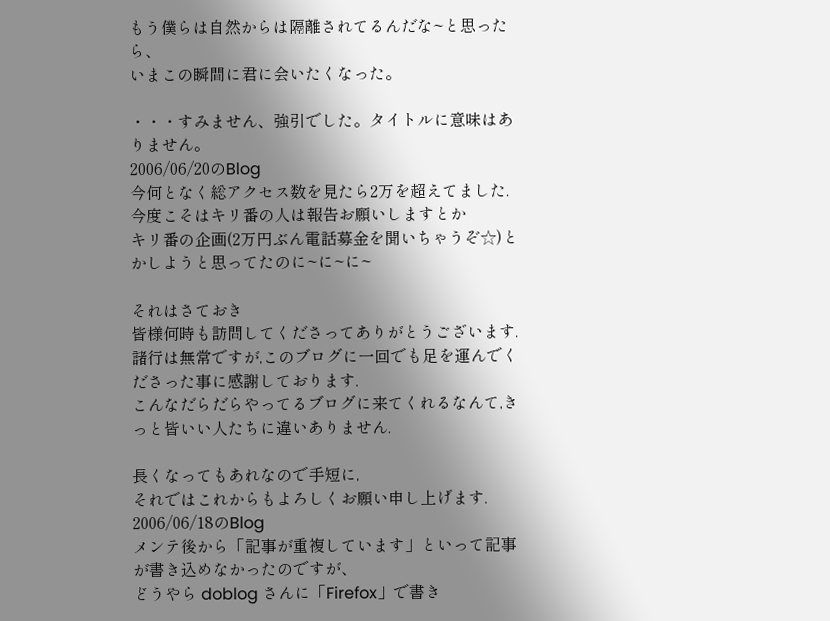もう僕らは自然からは隔離されてるんだな~と思ったら、
いまこの瞬間に君に会いたくなった。

・・・すみません、強引でした。タイトルに意味はありません。
2006/06/20のBlog
今何となく総アクセス数を見たら2万を超えてました.
今度こそはキリ番の人は報告お願いしますとか
キリ番の企画(2万円ぶん電話募金を聞いちゃうぞ☆)とかしようと思ってたのに~に~に~

それはさておき
皆様何時も訪問してくださってありがとうございます.
諸行は無常ですが,このブログに一回でも足を運んでくださった事に感謝しております.
こんなだらだらやってるブログに来てくれるなんて,きっと皆いい人たちに違いありません.

長くなってもあれなので手短に,
それではこれからもよろしくお願い申し上げます.
2006/06/18のBlog
メンテ後から「記事が重複しています」といって記事が書き込めなかったのですが、
どうやら doblog さんに「Firefox」で書き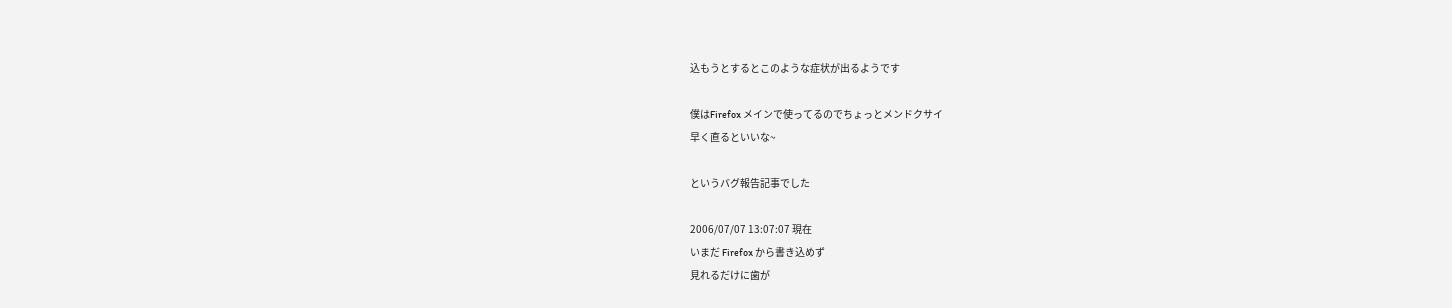込もうとするとこのような症状が出るようです

僕はFirefox メインで使ってるのでちょっとメンドクサイ
早く直るといいな~

というバグ報告記事でした

2006/07/07 13:07:07 現在
いまだ Firefox から書き込めず
見れるだけに歯が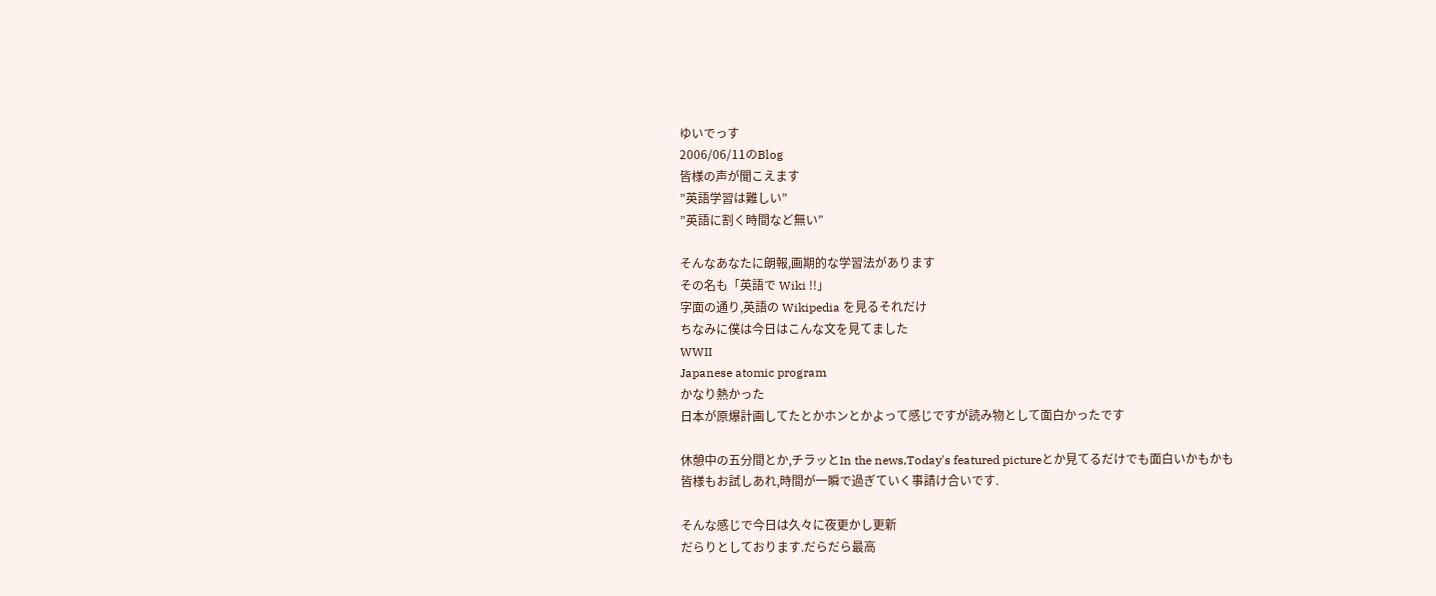ゆいでっす
2006/06/11のBlog
皆様の声が聞こえます
”英語学習は難しい”
”英語に割く時間など無い”

そんなあなたに朗報,画期的な学習法があります
その名も「英語で Wiki !!」
字面の通り,英語の Wikipedia を見るそれだけ
ちなみに僕は今日はこんな文を見てました
WWII
Japanese atomic program
かなり熱かった
日本が原爆計画してたとかホンとかよって感じですが読み物として面白かったです

休憩中の五分間とか,チラッとIn the news,Today's featured pictureとか見てるだけでも面白いかもかも
皆様もお試しあれ,時間が一瞬で過ぎていく事請け合いです.

そんな感じで今日は久々に夜更かし更新
だらりとしております.だらだら最高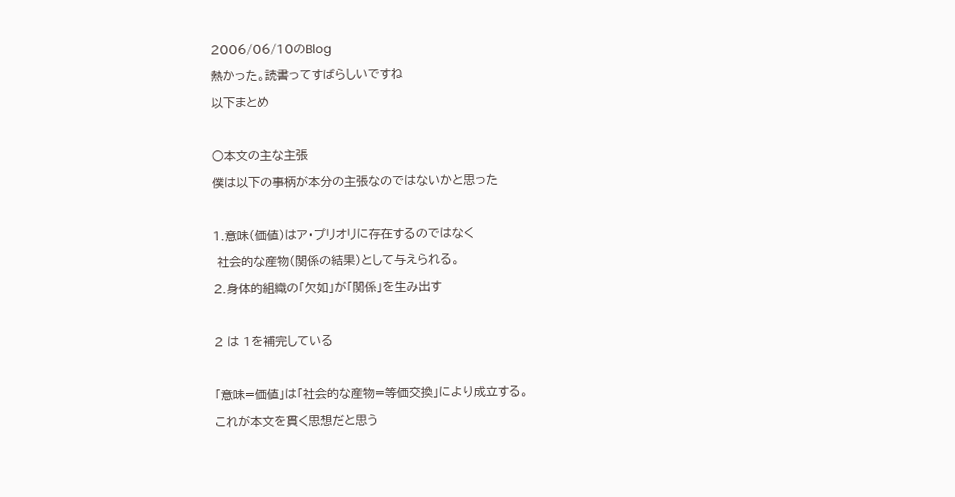2006/06/10のBlog
熱かった。読書ってすばらしいですね
以下まとめ

○本文の主な主張
僕は以下の事柄が本分の主張なのではないかと思った

1.意味(価値)はア・プリオリに存在するのではなく
 社会的な産物(関係の結果)として与えられる。
2.身体的組織の「欠如」が「関係」を生み出す

2 は 1を補完している

「意味=価値」は「社会的な産物=等価交換」により成立する。
これが本文を貫く思想だと思う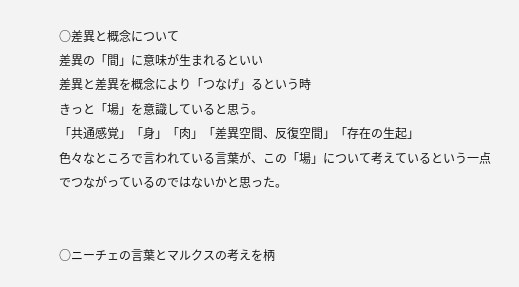○差異と概念について
差異の「間」に意味が生まれるといい
差異と差異を概念により「つなげ」るという時
きっと「場」を意識していると思う。
「共通感覚」「身」「肉」「差異空間、反復空間」「存在の生起」
色々なところで言われている言葉が、この「場」について考えているという一点でつながっているのではないかと思った。


○ニーチェの言葉とマルクスの考えを柄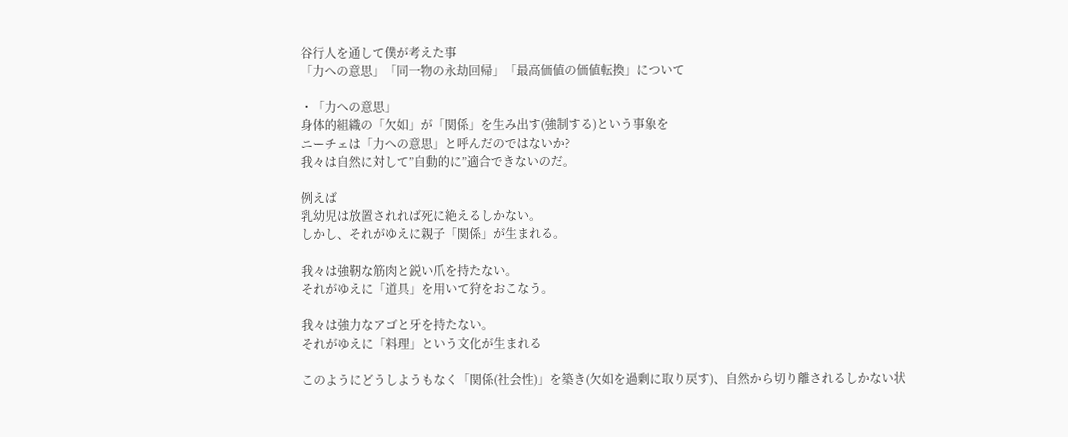谷行人を通して僕が考えた事
「力への意思」「同一物の永劫回帰」「最高価値の価値転換」について

・「力への意思」
身体的組織の「欠如」が「関係」を生み出す(強制する)という事象を
ニーチェは「力への意思」と呼んだのではないか?
我々は自然に対して”自動的に”適合できないのだ。

例えば
乳幼児は放置されれば死に絶えるしかない。
しかし、それがゆえに親子「関係」が生まれる。

我々は強靭な筋肉と鋭い爪を持たない。
それがゆえに「道具」を用いて狩をおこなう。

我々は強力なアゴと牙を持たない。
それがゆえに「料理」という文化が生まれる

このようにどうしようもなく「関係(社会性)」を築き(欠如を過剰に取り戻す)、自然から切り離されるしかない状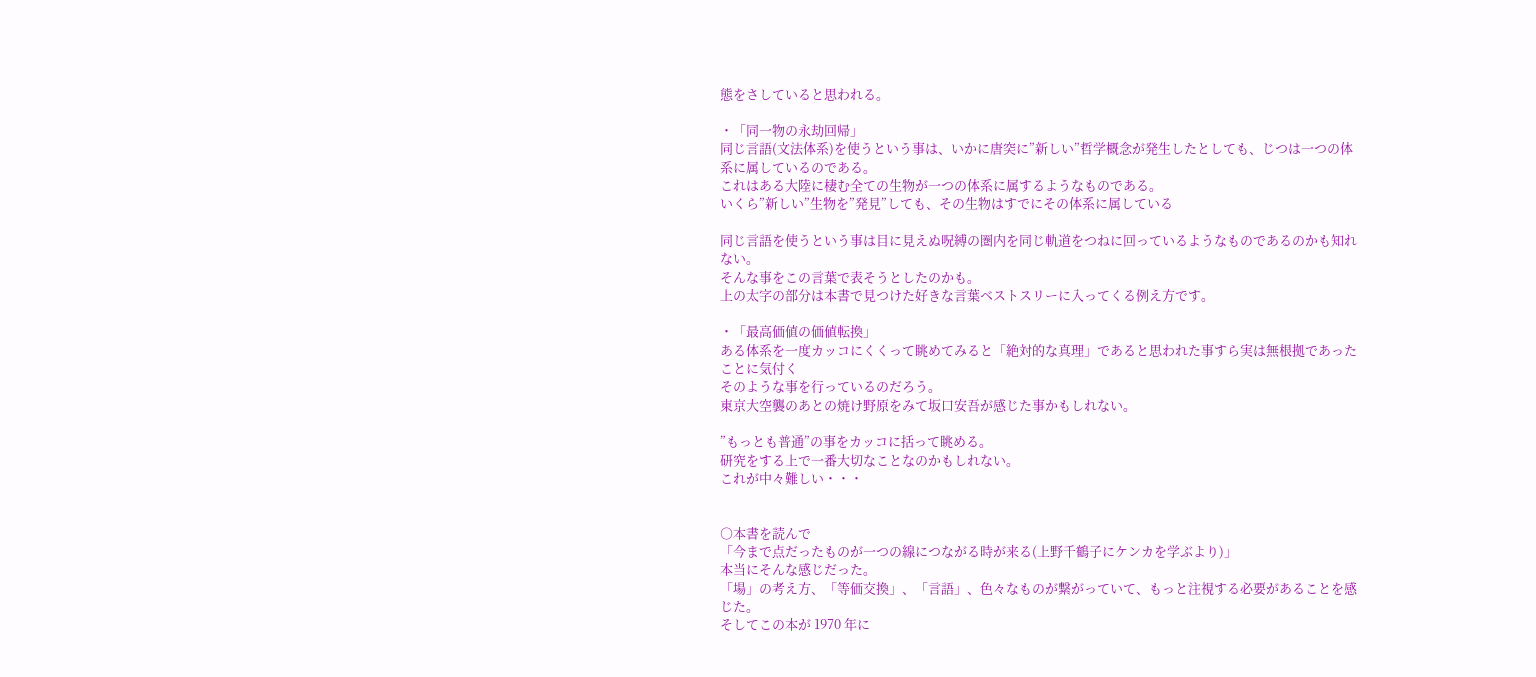態をさしていると思われる。

・「同一物の永劫回帰」
同じ言語(文法体系)を使うという事は、いかに唐突に”新しい”哲学概念が発生したとしても、じつは一つの体系に属しているのである。
これはある大陸に棲む全ての生物が一つの体系に属するようなものである。
いくら”新しい”生物を”発見”しても、その生物はすでにその体系に属している

同じ言語を使うという事は目に見えぬ呪縛の圏内を同じ軌道をつねに回っているようなものであるのかも知れない。
そんな事をこの言葉で表そうとしたのかも。
上の太字の部分は本書で見つけた好きな言葉ベストスリーに入ってくる例え方です。

・「最高価値の価値転換」
ある体系を一度カッコにくくって眺めてみると「絶対的な真理」であると思われた事すら実は無根拠であったことに気付く
そのような事を行っているのだろう。
東京大空襲のあとの焼け野原をみて坂口安吾が感じた事かもしれない。

”もっとも普通”の事をカッコに括って眺める。
研究をする上で一番大切なことなのかもしれない。
これが中々難しい・・・


○本書を読んで
「今まで点だったものが一つの線につながる時が来る(上野千鶴子にケンカを学ぶより)」
本当にそんな感じだった。
「場」の考え方、「等価交換」、「言語」、色々なものが繋がっていて、もっと注視する必要があることを感じた。
そしてこの本が 1970 年に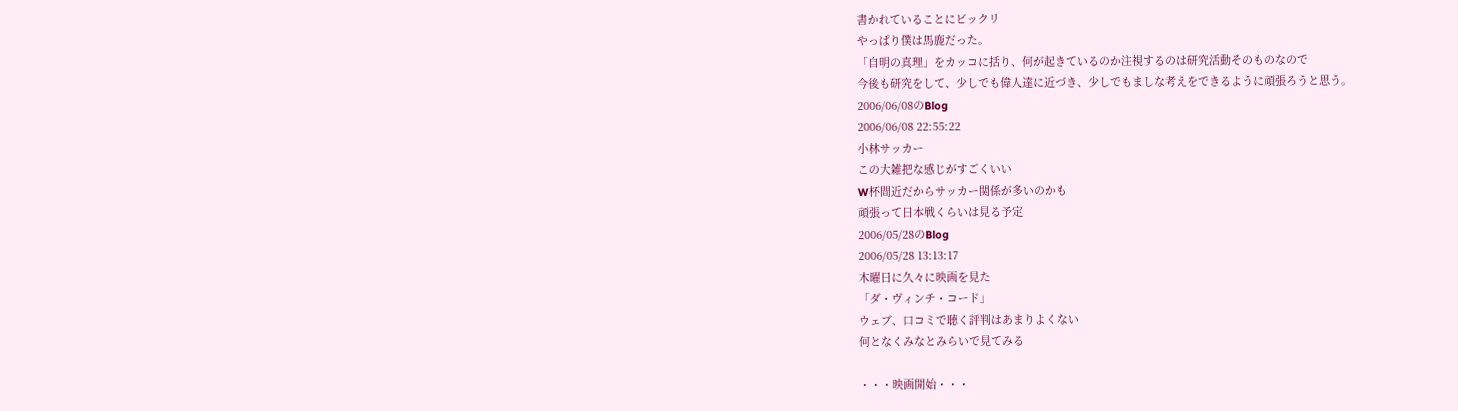書かれていることにビックリ
やっぱり僕は馬鹿だった。
「自明の真理」をカッコに括り、何が起きているのか注視するのは研究活動そのものなので
今後も研究をして、少しでも偉人達に近づき、少しでもましな考えをできるように頑張ろうと思う。
2006/06/08のBlog
2006/06/08 22:55:22
小林サッカー
この大雑把な感じがすごくいい
W杯間近だからサッカー関係が多いのかも
頑張って日本戦くらいは見る予定
2006/05/28のBlog
2006/05/28 13:13:17
木曜日に久々に映画を見た
「ダ・ヴィンチ・コード」
ウェブ、口コミで聴く評判はあまりよくない
何となくみなとみらいで見てみる

・・・映画開始・・・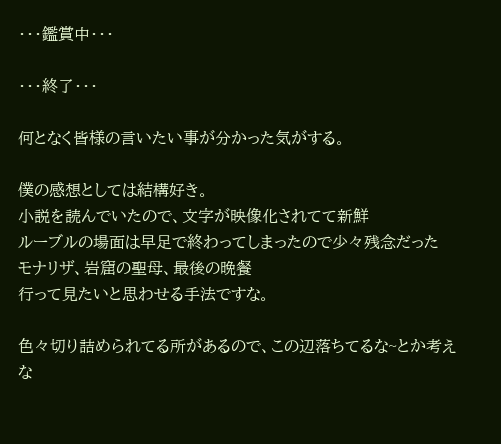・・・鑑賞中・・・

・・・終了・・・

何となく皆様の言いたい事が分かった気がする。

僕の感想としては結構好き。
小説を読んでいたので、文字が映像化されてて新鮮
ルーブルの場面は早足で終わってしまったので少々残念だった
モナリザ、岩窟の聖母、最後の晩餐
行って見たいと思わせる手法ですな。

色々切り詰められてる所があるので、この辺落ちてるな~とか考えな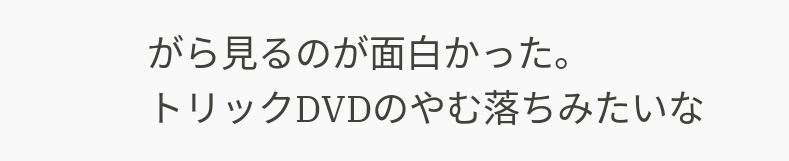がら見るのが面白かった。
トリックDVDのやむ落ちみたいな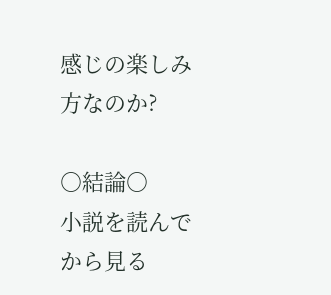感じの楽しみ方なのか?

○結論○
小説を読んでから見る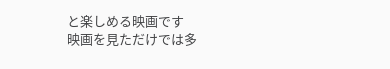と楽しめる映画です
映画を見ただけでは多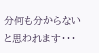分何も分からないと思われます・・・